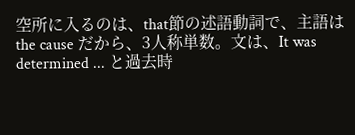空所に入るのは、that節の述語動詞で、主語はthe cause だから、3人称単数。文は、It was
determined ... と過去時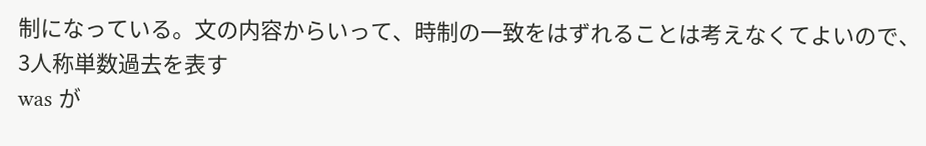制になっている。文の内容からいって、時制の一致をはずれることは考えなくてよいので、3人称単数過去を表す
was が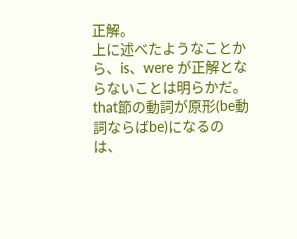正解。
上に述べたようなことから、is、were が正解とならないことは明らかだ。
that節の動詞が原形(be動詞ならばbe)になるのは、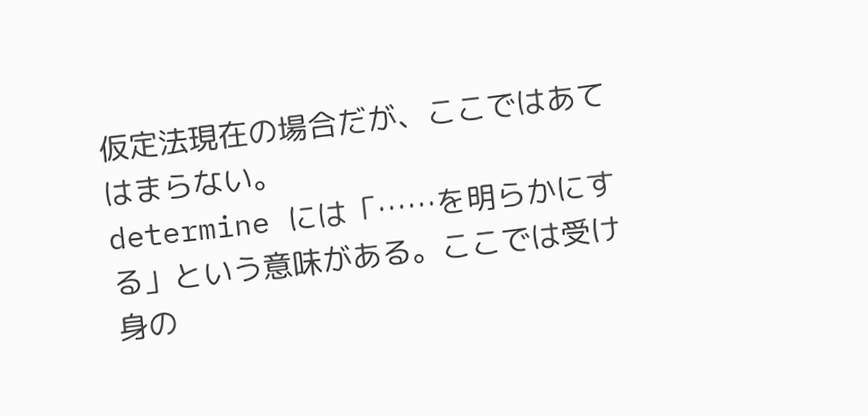仮定法現在の場合だが、ここではあてはまらない。
determine には「……を明らかにする」という意味がある。ここでは受け身の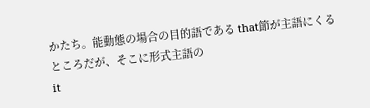かたち。能動態の場合の目的語である that節が主語にくるところだが、そこに形式主語の
it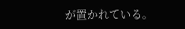が置かれている。